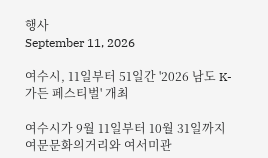행사
September 11, 2026

여수시, 11일부터 51일간 '2026 남도 K-가든 페스티벌' 개최

여수시가 9월 11일부터 10월 31일까지 여문문화의거리와 여서미관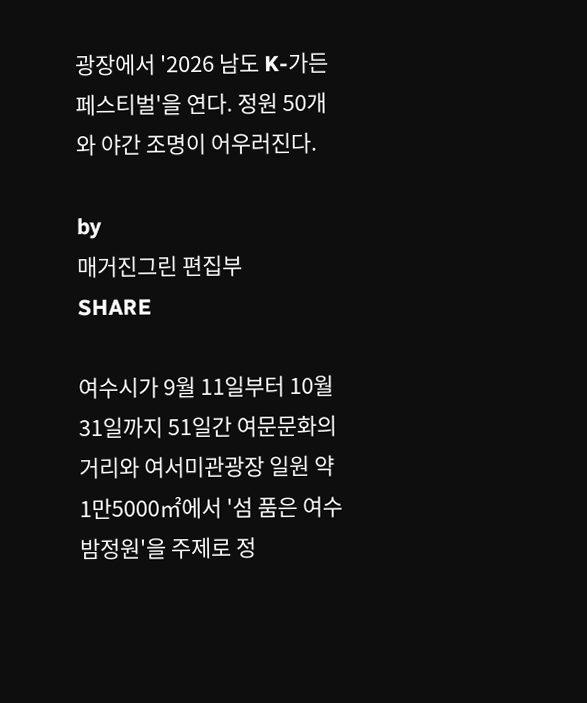광장에서 '2026 남도 K-가든 페스티벌'을 연다. 정원 50개와 야간 조명이 어우러진다.

by
매거진그린 편집부
SHARE

여수시가 9월 11일부터 10월 31일까지 51일간 여문문화의거리와 여서미관광장 일원 약 1만5000㎡에서 '섬 품은 여수 밤정원'을 주제로 정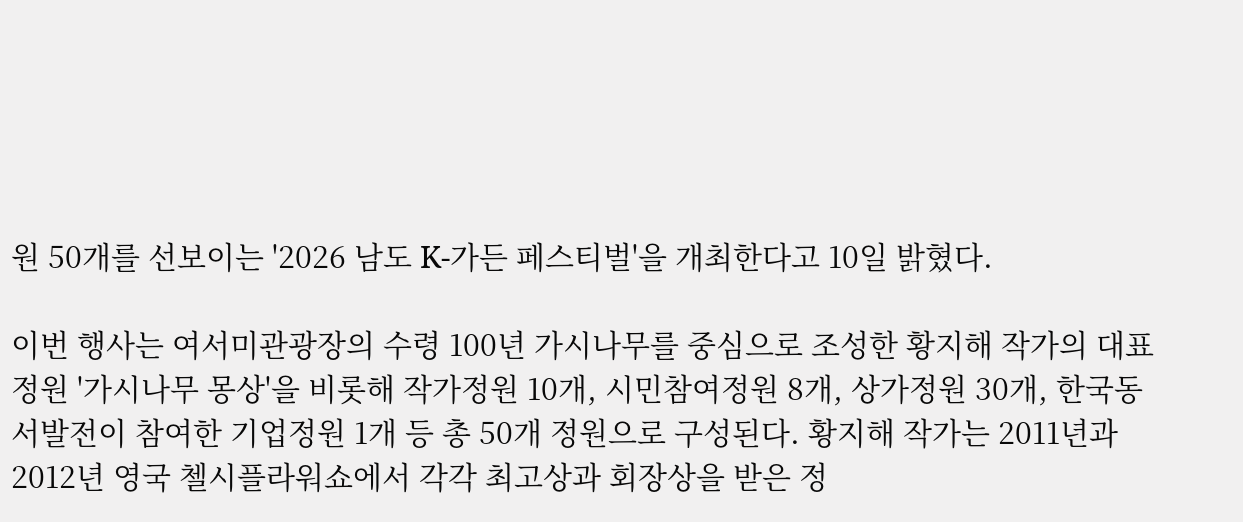원 50개를 선보이는 '2026 남도 K-가든 페스티벌'을 개최한다고 10일 밝혔다.

이번 행사는 여서미관광장의 수령 100년 가시나무를 중심으로 조성한 황지해 작가의 대표정원 '가시나무 몽상'을 비롯해 작가정원 10개, 시민참여정원 8개, 상가정원 30개, 한국동서발전이 참여한 기업정원 1개 등 총 50개 정원으로 구성된다. 황지해 작가는 2011년과 2012년 영국 첼시플라워쇼에서 각각 최고상과 회장상을 받은 정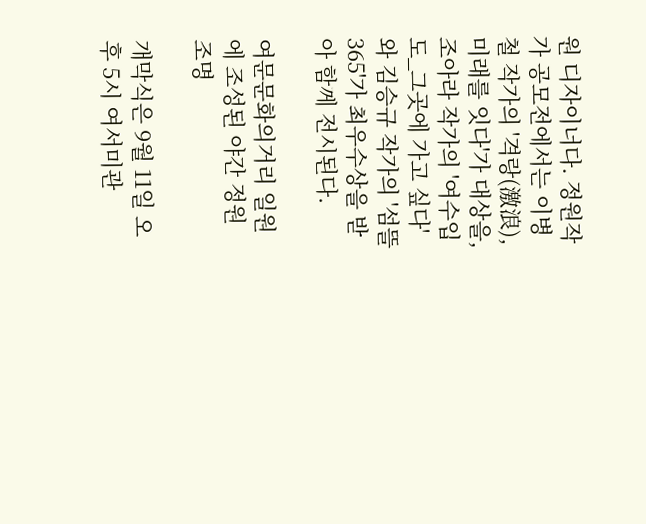원 디자이너다. 정원작가 공모전에서는 이병철 작가의 '격랑(激浪), 미래를 잇다'가 대상을, 조아라 작가의 '여수입도_그곳에 가고 싶다'와 김승규 작가의 '섬뜰 365'가 최우수상을 받아 함께 전시된다.

여문문화의거리 일원에 조성된 야간 정원 조명

개막식은 9월 11일 오후 5시 여서미관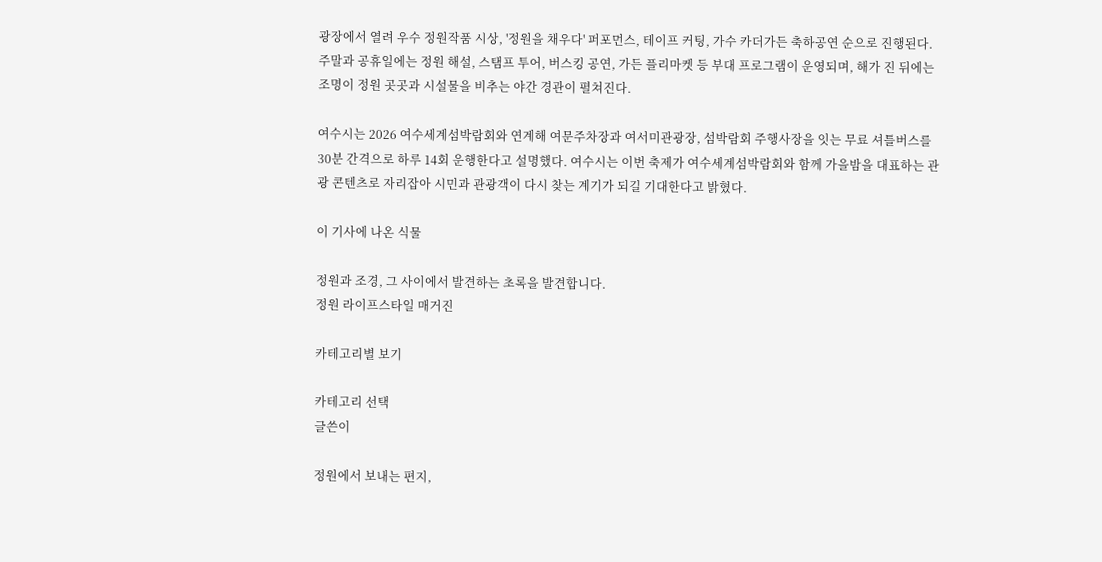광장에서 열려 우수 정원작품 시상, '정원을 채우다' 퍼포먼스, 테이프 커팅, 가수 카더가든 축하공연 순으로 진행된다. 주말과 공휴일에는 정원 해설, 스탬프 투어, 버스킹 공연, 가든 플리마켓 등 부대 프로그램이 운영되며, 해가 진 뒤에는 조명이 정원 곳곳과 시설물을 비추는 야간 경관이 펼쳐진다.

여수시는 2026 여수세계섬박람회와 연계해 여문주차장과 여서미관광장, 섬박람회 주행사장을 잇는 무료 셔틀버스를 30분 간격으로 하루 14회 운행한다고 설명했다. 여수시는 이번 축제가 여수세계섬박람회와 함께 가을밤을 대표하는 관광 콘텐츠로 자리잡아 시민과 관광객이 다시 찾는 계기가 되길 기대한다고 밝혔다.

이 기사에 나온 식물

정원과 조경, 그 사이에서 발견하는 초록을 발견합니다.
정원 라이프스타일 매거진

카테고리별 보기

카테고리 선택
글쓴이

정원에서 보내는 편지,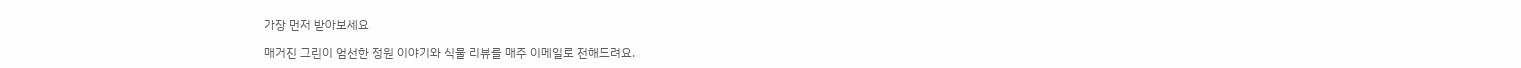가장 먼저 받아보세요

매거진 그린이 엄선한 정원 이야기와 식물 리뷰를 매주 이메일로 전해드려요.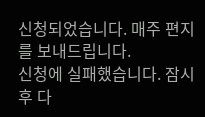신청되었습니다. 매주 편지를 보내드립니다.
신청에 실패했습니다. 잠시 후 다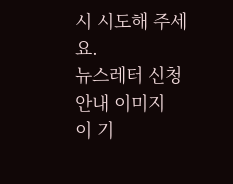시 시도해 주세요.
뉴스레터 신청 안내 이미지
이 기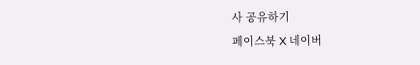사 공유하기
페이스북 X 네이버